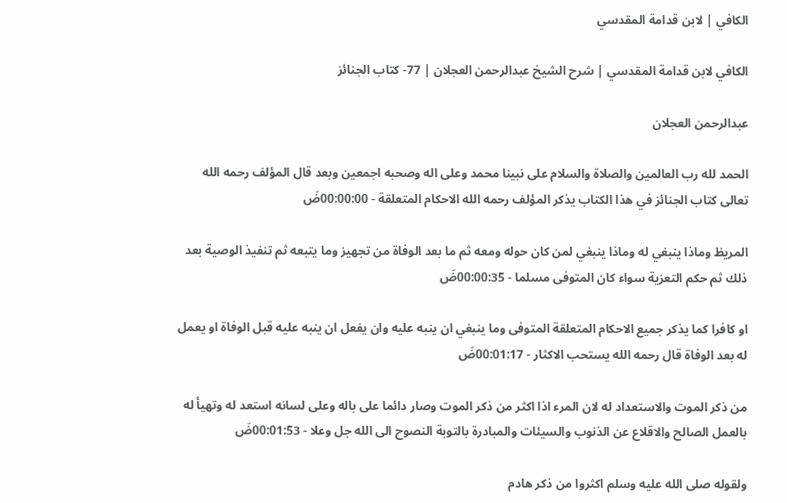الكافي | لابن قدامة المقدسي

الكافي لابن قدامة المقدسي | شرح الشيخ عبدالرحمن العجلان | 77- كتاب الجنائز

عبدالرحمن العجلان

الحمد لله رب العالمين والصلاة والسلام على نبينا محمد وعلى اله وصحبه اجمعين وبعد قال المؤلف رحمه الله تعالى كتاب الجنائز في هذا الكتاب يذكر المؤلف رحمه الله الاحكام المتعلقة - 00:00:00ضَ

المريظ وماذا ينبغي له وماذا ينبغي لمن كان حوله ومعه ثم ما بعد الوفاة من تجهيز وما يتبعه ثم تنفيذ الوصية بعد ذلك ثم حكم التعزية سواء كان المتوفى مسلما - 00:00:35ضَ

او كافرا كما يذكر جميع الاحكام المتعلقة المتوفى وما ينبغي ان ينبه عليه وان يفعل ان ينبه عليه قبل الوفاة او يعمل له بعد الوفاة قال رحمه الله يستحب الاكثار - 00:01:17ضَ

من ذكر الموت والاستعداد له لان المرء اذا اكثر من ذكر الموت وصار دائما على باله وعلى لسانه استعد له وتهيأ له بالعمل الصالح والاقلاع عن الذنوب والسيئات والمبادرة بالتوبة النصوح الى الله جل وعلا - 00:01:53ضَ

ولقوله صلى الله عليه وسلم اكثروا من ذكر هادم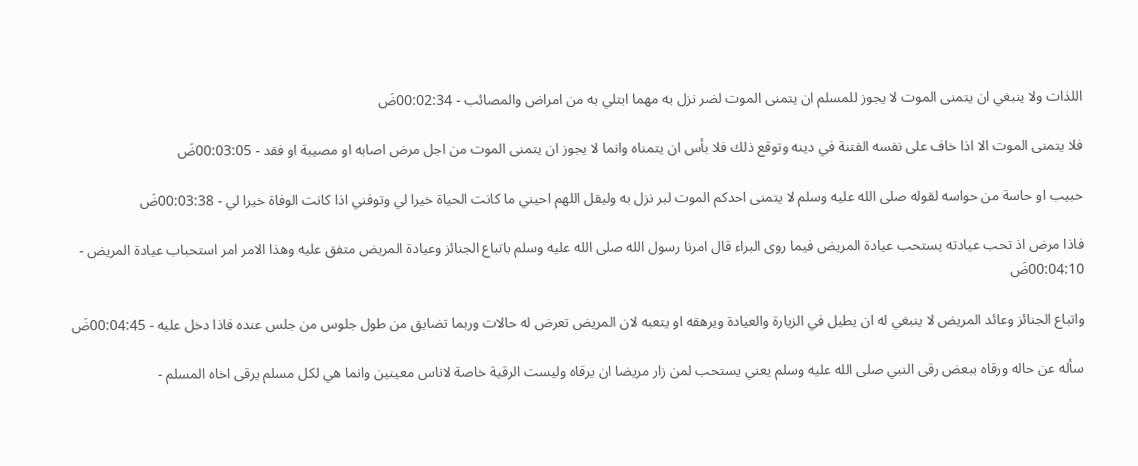اللذات ولا ينبغي ان يتمنى الموت لا يجوز للمسلم ان يتمنى الموت لضر نزل به مهما ابتلي به من امراض والمصائب - 00:02:34ضَ

فلا يتمنى الموت الا اذا خاف على نفسه الفتنة في دينه وتوقع ذلك فلا بأس ان يتمناه وانما لا يجوز ان يتمنى الموت من اجل مرض اصابه او مصيبة او فقد - 00:03:05ضَ

حبيب او حاسة من حواسه لقوله صلى الله عليه وسلم لا يتمنى احدكم الموت لبر نزل به وليقل اللهم احيني ما كانت الحياة خيرا لي وتوفني اذا كانت الوفاة خيرا لي - 00:03:38ضَ

فاذا مرض اذ تحب عيادته يستحب عيادة المريض فيما روى البراء قال امرنا رسول الله صلى الله عليه وسلم باتباع الجنائز وعيادة المريض متفق عليه وهذا الامر امر استحباب عيادة المريض - 00:04:10ضَ

واتباع الجنائز وعائد المريض لا ينبغي له ان يطيل في الزيارة والعيادة ويرهقه او يتعبه لان المريض تعرض له حالات وربما تضايق من طول جلوس من جلس عنده فاذا دخل عليه - 00:04:45ضَ

سأله عن حاله ورقاه ببعض رقى النبي صلى الله عليه وسلم يعني يستحب لمن زار مريضا ان يرقاه وليست الرقية خاصة لاناس معينين وانما هي لكل مسلم يرقى اخاه المسلم -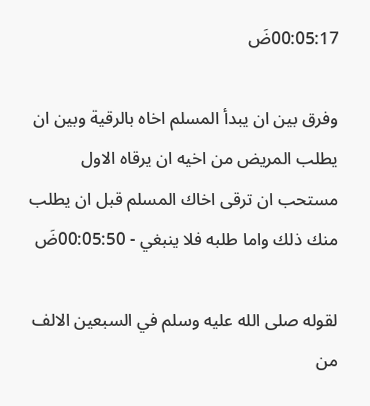00:05:17ضَ

وفرق بين ان يبدأ المسلم اخاه بالرقية وبين ان يطلب المريض من اخيه ان يرقاه الاول مستحب ان ترقى اخاك المسلم قبل ان يطلب منك ذلك واما طلبه فلا ينبغي - 00:05:50ضَ

لقوله صلى الله عليه وسلم في السبعين الالف من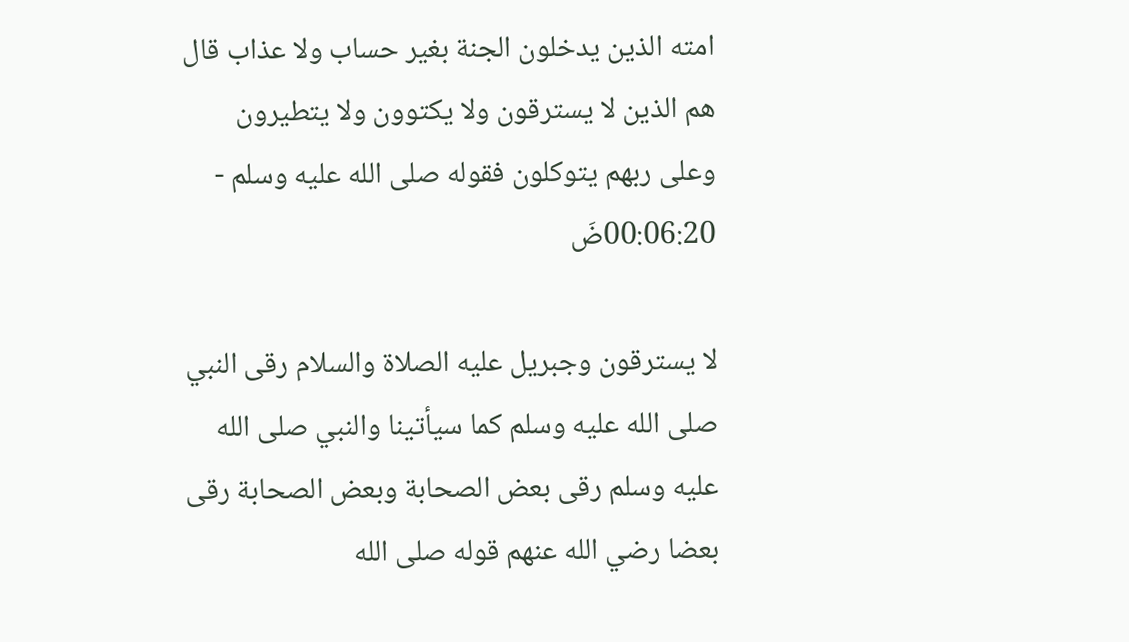امته الذين يدخلون الجنة بغير حساب ولا عذاب قال هم الذين لا يسترقون ولا يكتوون ولا يتطيرون وعلى ربهم يتوكلون فقوله صلى الله عليه وسلم - 00:06:20ضَ

لا يسترقون وجبريل عليه الصلاة والسلام رقى النبي صلى الله عليه وسلم كما سيأتينا والنبي صلى الله عليه وسلم رقى بعض الصحابة وبعض الصحابة رقى بعضا رضي الله عنهم قوله صلى الله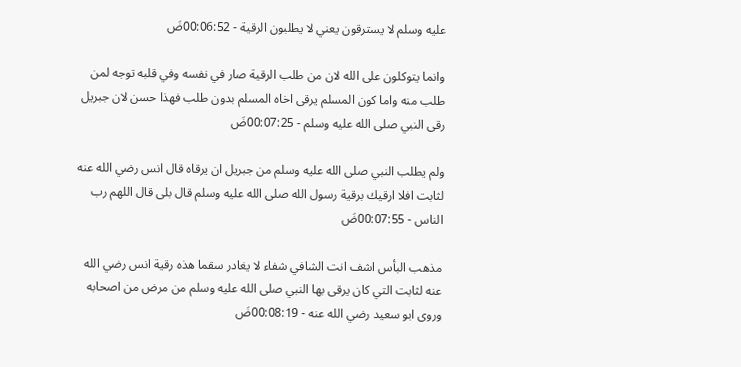عليه وسلم لا يسترقون يعني لا يطلبون الرقية - 00:06:52ضَ

وانما يتوكلون على الله لان من طلب الرقية صار في نفسه وفي قلبه توجه لمن طلب منه واما كون المسلم يرقى اخاه المسلم بدون طلب فهذا حسن لان جبريل رقى النبي صلى الله عليه وسلم - 00:07:25ضَ

ولم يطلب النبي صلى الله عليه وسلم من جبريل ان يرقاه قال انس رضي الله عنه لثابت افلا ارقيك برقية رسول الله صلى الله عليه وسلم قال بلى قال اللهم رب الناس - 00:07:55ضَ

مذهب البأس اشف انت الشافي شفاء لا يغادر سقما هذه رقية انس رضي الله عنه لثابت التي كان يرقى بها النبي صلى الله عليه وسلم من مرض من اصحابه وروى ابو سعيد رضي الله عنه - 00:08:19ضَ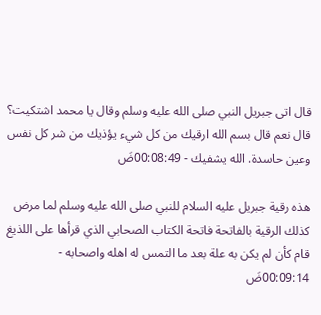قال اتى جبريل النبي صلى الله عليه وسلم وقال يا محمد اشتكيت؟ قال نعم قال بسم الله ارقيك من كل شيء يؤذيك من شر كل نفس وعين حاسدة. الله يشفيك - 00:08:49ضَ

هذه رقية جبريل عليه السلام للنبي صلى الله عليه وسلم لما مرض كذلك الرقية بالفاتحة فاتحة الكتاب الصحابي الذي قرأها على اللذيغ قام كأن لم يكن به علة بعد ما التمس له اهله واصحابه - 00:09:14ضَ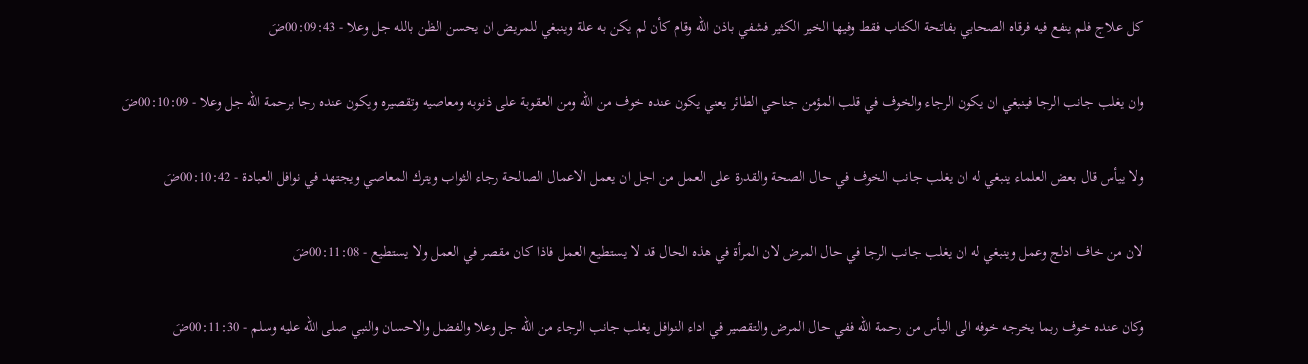كل علاج فلم ينفع فيه فرقاه الصحابي بفاتحة الكتاب فقط وفيها الخير الكثير فشفي باذن الله وقام كأن لم يكن به علة وينبغي للمريض ان يحسن الظن بالله جل وعلا - 00:09:43ضَ

وان يغلب جانب الرجا فينبغي ان يكون الرجاء والخوف في قلب المؤمن جناحي الطائر يعني يكون عنده خوف من الله ومن العقوبة على ذنوبه ومعاصيه وتقصيره ويكون عنده رجا برحمة الله جل وعلا - 00:10:09ضَ

ولا ييأس قال بعض العلماء ينبغي له ان يغلب جانب الخوف في حال الصحة والقدرة على العمل من اجل ان يعمل الاعمال الصالحة رجاء الثواب ويترك المعاصي ويجتهد في نوافل العبادة - 00:10:42ضَ

لان من خاف ادلج وعمل وينبغي له ان يغلب جانب الرجا في حال المرض لان المرأة في هذه الحال قد لا يستطيع العمل فاذا كان مقصر في العمل ولا يستطيع - 00:11:08ضَ

وكان عنده خوف ربما يخرجه خوفه الى اليأس من رحمة الله ففي حال المرض والتقصير في اداء النوافل يغلب جانب الرجاء من الله جل وعلا والفضل والاحسان والنبي صلى الله عليه وسلم - 00:11:30ضَ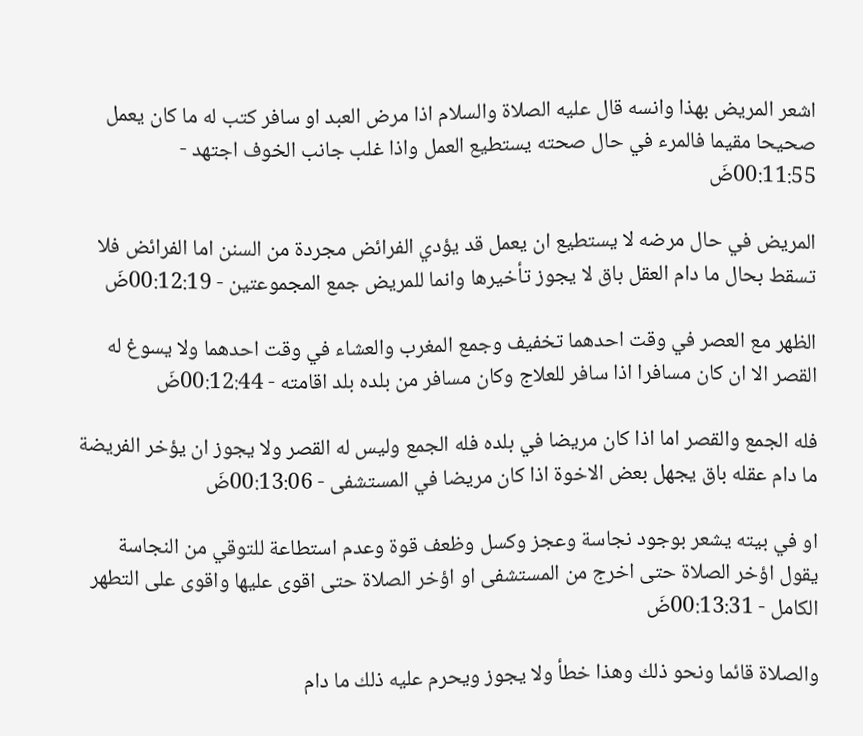اشعر المريض بهذا وانسه قال عليه الصلاة والسلام اذا مرض العبد او سافر كتب له ما كان يعمل صحيحا مقيما فالمرء في حال صحته يستطيع العمل واذا غلب جانب الخوف اجتهد - 00:11:55ضَ

المريض في حال مرضه لا يستطيع ان يعمل قد يؤدي الفرائض مجردة من السنن اما الفرائض فلا تسقط بحال ما دام العقل باق لا يجوز تأخيرها وانما للمريض جمع المجموعتين - 00:12:19ضَ

الظهر مع العصر في وقت احدهما تخفيف وجمع المغرب والعشاء في وقت احدهما ولا يسوغ له القصر الا ان كان مسافرا اذا سافر للعلاج وكان مسافر من بلده بلد اقامته - 00:12:44ضَ

فله الجمع والقصر اما اذا كان مريضا في بلده فله الجمع وليس له القصر ولا يجوز ان يؤخر الفريضة ما دام عقله باق يجهل بعض الاخوة اذا كان مريضا في المستشفى - 00:13:06ضَ

او في بيته يشعر بوجود نجاسة وعجز وكسل وظعف قوة وعدم استطاعة للتوقي من النجاسة يقول اؤخر الصلاة حتى اخرج من المستشفى او اؤخر الصلاة حتى اقوى عليها واقوى على التطهر الكامل - 00:13:31ضَ

والصلاة قائما ونحو ذلك وهذا خطأ ولا يجوز ويحرم عليه ذلك ما دام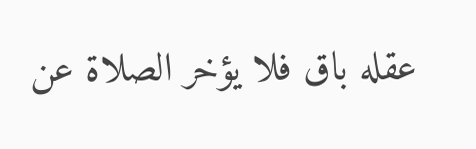عقله باق فلا يؤخر الصلاة عن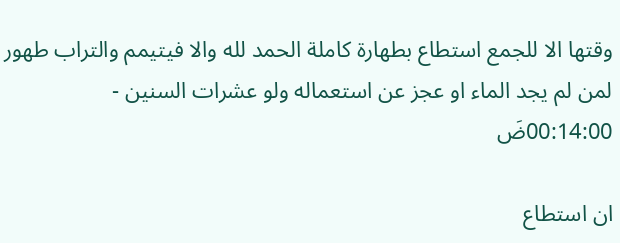وقتها الا للجمع استطاع بطهارة كاملة الحمد لله والا فيتيمم والتراب طهور لمن لم يجد الماء او عجز عن استعماله ولو عشرات السنين - 00:14:00ضَ

ان استطاع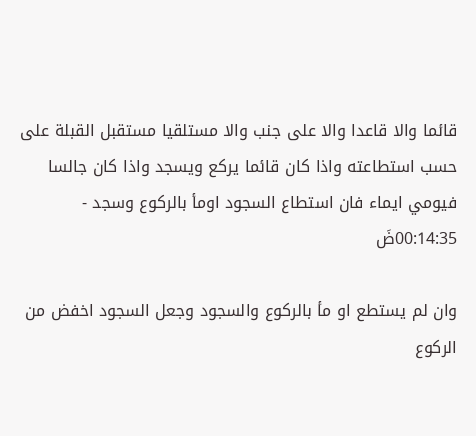قائما والا قاعدا والا على جنب والا مستلقيا مستقبل القبلة على حسب استطاعته واذا كان قائما يركع ويسجد واذا كان جالسا فيومي ايماء فان استطاع السجود اومأ بالركوع وسجد - 00:14:35ضَ

وان لم يستطع او مأ بالركوع والسجود وجعل السجود اخفض من الركوع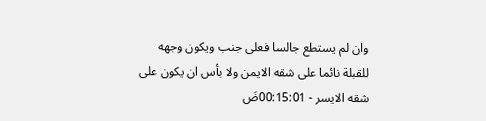وان لم يستطع جالسا فعلى جنب ويكون وجهه للقبلة نائما على شقه الايمن ولا بأس ان يكون على شقه الايسر - 00:15:01ضَ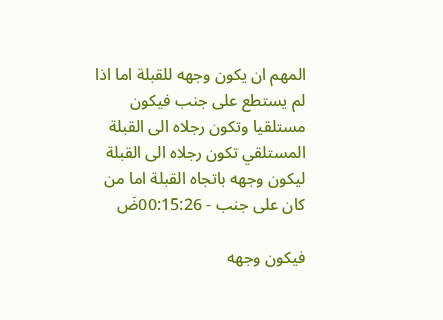المهم ان يكون وجهه للقبلة اما اذا لم يستطع على جنب فيكون مستلقيا وتكون رجلاه الى القبلة المستلقي تكون رجلاه الى القبلة ليكون وجهه باتجاه القبلة اما من كان على جنب - 00:15:26ضَ

فيكون وجهه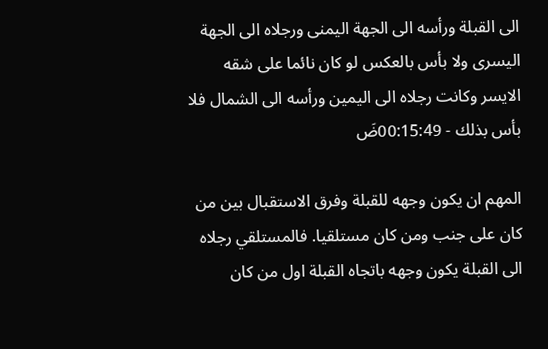الى القبلة ورأسه الى الجهة اليمنى ورجلاه الى الجهة اليسرى ولا بأس بالعكس لو كان نائما على شقه الايسر وكانت رجلاه الى اليمين ورأسه الى الشمال فلا بأس بذلك - 00:15:49ضَ

المهم ان يكون وجهه للقبلة وفرق الاستقبال بين من كان على جنب ومن كان مستلقيا. فالمستلقي رجلاه الى القبلة يكون وجهه باتجاه القبلة اول من كان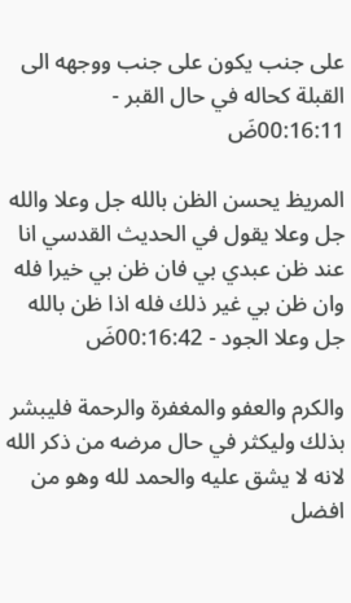على جنب يكون على جنب ووجهه الى القبلة كحاله في حال القبر - 00:16:11ضَ

المريظ يحسن الظن بالله جل وعلا والله جل وعلا يقول في الحديث القدسي انا عند ظن عبدي بي فان ظن بي خيرا فله وان ظن بي غير ذلك فله اذا ظن بالله جل وعلا الجود - 00:16:42ضَ

والكرم والعفو والمغفرة والرحمة فليبشر بذلك وليكثر في حال مرضه من ذكر الله لانه لا يشق عليه والحمد لله وهو من افضل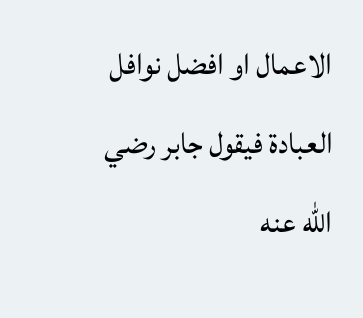الاعمال او افضل نوافل العبادة فيقول جابر رضي الله عنه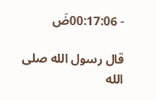- 00:17:06ضَ

قال رسول الله صلى الله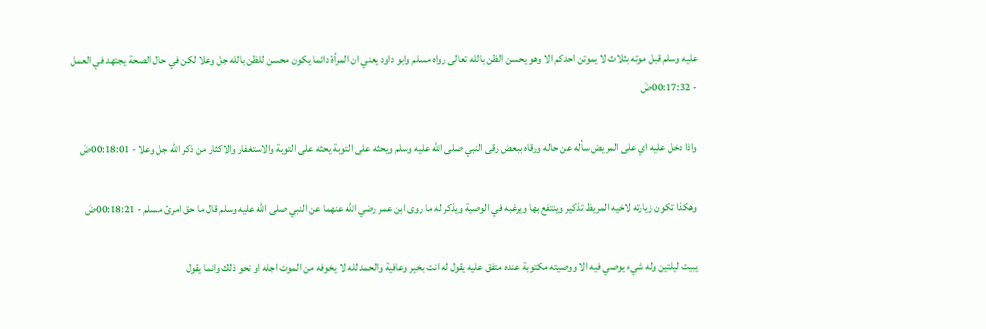عليه وسلم قبل موته بثلاث لا يموتن احدكم الا وهو يحسن الظن بالله تعالى رواه مسلم وابو داود يعني ان المرأة دائما يكون محسن للظن بالله جل وعلا لكن في حال الصحة يجتهد في العمل - 00:17:32ضَ

واذا دخل عليه اي على المريض سأله عن حاله ورقاه ببعض رقى النبي صلى الله عليه وسلم ويحثه على التوبة يحثه على التوبة والاستغفار والاكثار من ذكر الله جل وعلا - 00:18:01ضَ

وهكذا تكون زيارته لاخيه المريظ تذكير وينتفع بها ويرغبه في الوصية ويذكر له ما روى ابن عمر رضي الله عنهما عن النبي صلى الله عليه وسلم قال ما حق امرئ مسلم - 00:18:21ضَ

يبيت ليلتين وله شيء يوصي فيه الا ووصيته مكتوبة عنده متفق عليه يقول له انت بخير وعافية والحمد لله لا يخوفه من الموت اجله او نحو ذلك وانما يقول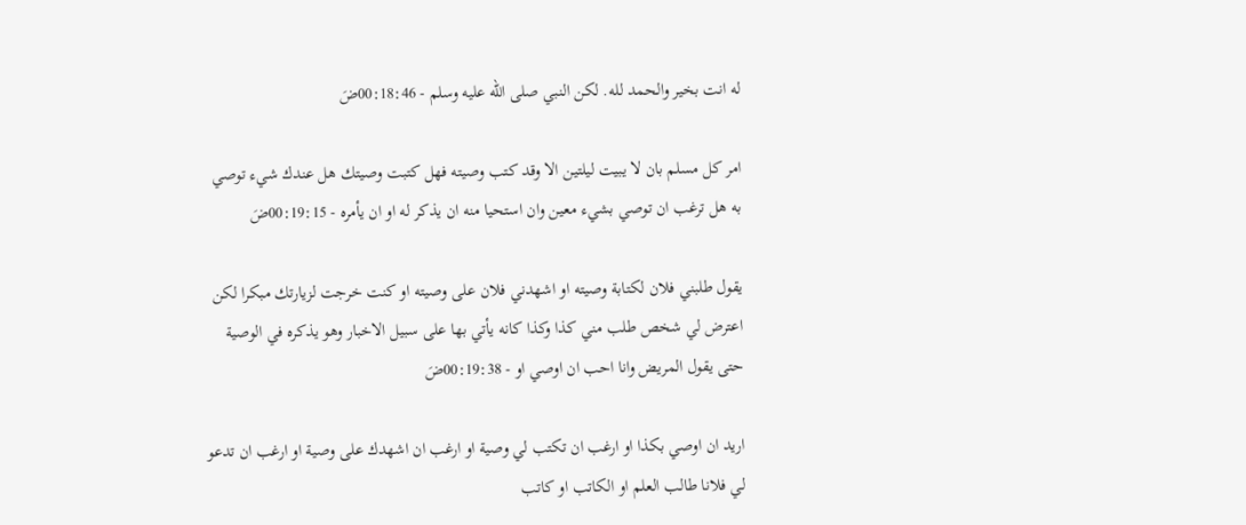له انت بخير والحمد لله. لكن النبي صلى الله عليه وسلم - 00:18:46ضَ

امر كل مسلم بان لا يبيت ليلتين الا وقد كتب وصيته فهل كتبت وصيتك هل عندك شيء توصي به هل ترغب ان توصي بشيء معين وان استحيا منه ان يذكر له او ان يأمره - 00:19:15ضَ

يقول طلبني فلان لكتابة وصيته او اشهدني فلان على وصيته او كنت خرجت لزيارتك مبكرا لكن اعترض لي شخص طلب مني كذا وكذا كانه يأتي بها على سبيل الاخبار وهو يذكره في الوصية حتى يقول المريض وانا احب ان اوصي او - 00:19:38ضَ

اريد ان اوصي بكذا او ارغب ان تكتب لي وصية او ارغب ان اشهدك على وصية او ارغب ان تدعو لي فلانا طالب العلم او الكاتب او كاتب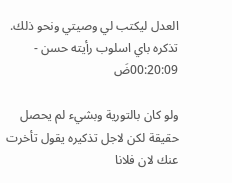العدل ليكتب لي وصيتي ونحو ذلك. تذكره باي اسلوب رأيته حسن - 00:20:09ضَ

ولو كان بالتورية وبشيء لم يحصل حقيقة لكن لاجل تذكيره يقول تأخرت عنك لان فلانا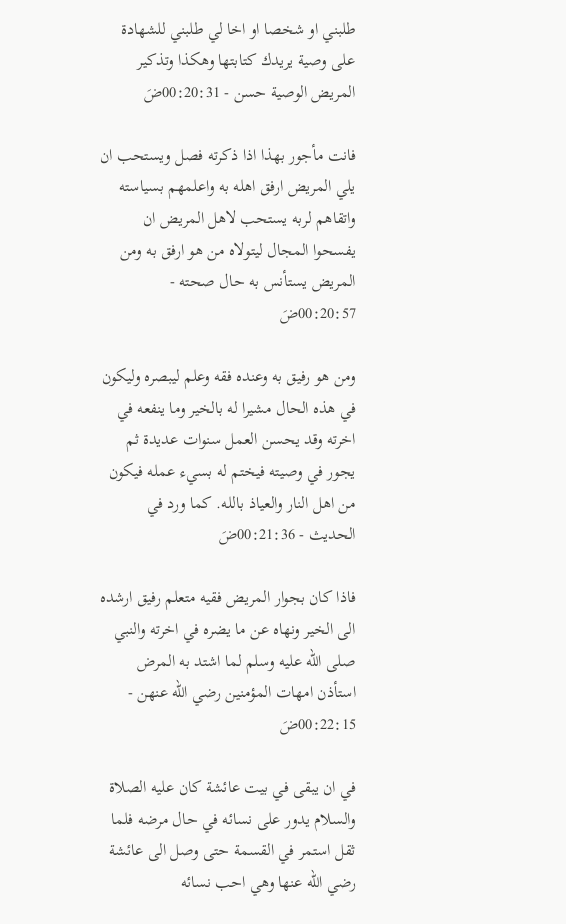طلبني او شخصا او اخا لي طلبني للشهادة على وصية يريدك كتابتها وهكذا وتذكير المريض الوصية حسن - 00:20:31ضَ

فانت مأجور بهذا اذا ذكرته فصل ويستحب ان يلي المريض ارفق اهله به واعلمهم بسياسته واتقاهم لربه يستحب لاهل المريض ان يفسحوا المجال ليتولاه من هو ارفق به ومن المريض يستأنس به حال صحته - 00:20:57ضَ

ومن هو رفيق به وعنده فقه وعلم ليبصره وليكون في هذه الحال مشيرا له بالخير وما ينفعه في اخرته وقد يحسن العمل سنوات عديدة ثم يجور في وصيته فيختم له بسيء عمله فيكون من اهل النار والعياذ بالله. كما ورد في الحديث - 00:21:36ضَ

فاذا كان بجوار المريض فقيه متعلم رفيق ارشده الى الخير ونهاه عن ما يضره في اخرته والنبي صلى الله عليه وسلم لما اشتد به المرض استأذن امهات المؤمنين رضي الله عنهن - 00:22:15ضَ

في ان يبقى في بيت عائشة كان عليه الصلاة والسلام يدور على نسائه في حال مرضه فلما ثقل استمر في القسمة حتى وصل الى عائشة رضي الله عنها وهي احب نسائه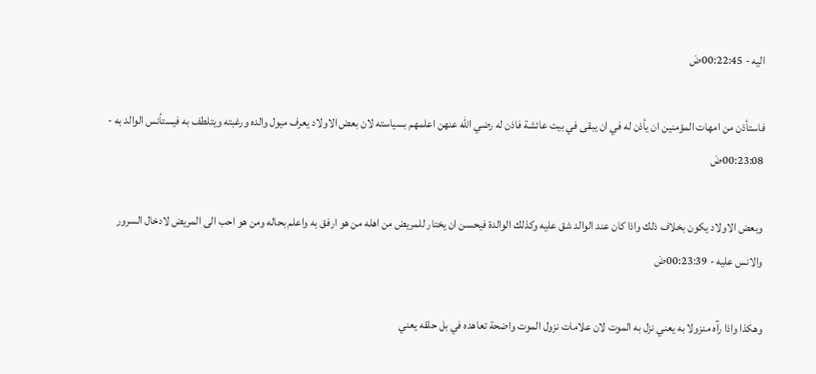اليه - 00:22:45ضَ

فاستأذن من امهات المؤمنين ان يأذن له في ان يبقى في بيت عائشة فاذن له رضي الله عنهن اعلمهم بسياسته لان بعض الاولاد يعرف ميول والده ورغبته ويتلطف به فيستأنس الوالد به - 00:23:08ضَ

وبعض الاولاد يكون بخلاف ذلك واذا كان عند الوالد شق عليه وكذلك الوالدة فيحسن ان يختار للمريض من اهله من هو ارفق به واعلم بحاله ومن هو احب الى المريض لادخال السرور والانس عليه - 00:23:39ضَ

وهكذا واذا رآه منزولا به يعني نزل به الموت لان علامات نزول الموت واضحة تعاهده في بل حلقه يعني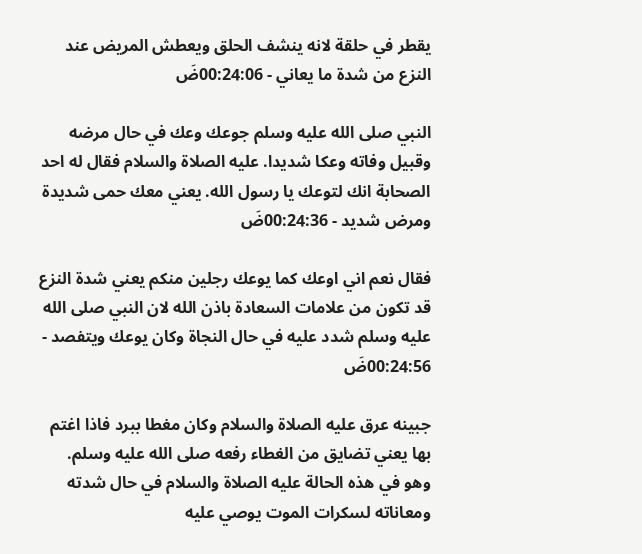يقطر في حلقة لانه ينشف الحلق ويعطش المريض عند النزع من شدة ما يعاني - 00:24:06ضَ

النبي صلى الله عليه وسلم جوعك وعك في حال مرضه وقبيل وفاته وعكا شديدا. عليه الصلاة والسلام فقال له احد الصحابة انك لتوعك يا رسول الله. يعني معك حمى شديدة ومرض شديد - 00:24:36ضَ

فقال نعم اني اوعك كما يوعك رجلين منكم يعني شدة النزع قد تكون من علامات السعادة باذن الله لان النبي صلى الله عليه وسلم شدد عليه في حال النجاة وكان يوعك ويتفصد - 00:24:56ضَ

جبينه عرق عليه الصلاة والسلام وكان مغطا ببرد فاذا اغتم بها يعني تضايق من الغطاء رفعه صلى الله عليه وسلم. وهو في هذه الحالة عليه الصلاة والسلام في حال شدته ومعاناته لسكرات الموت يوصي عليه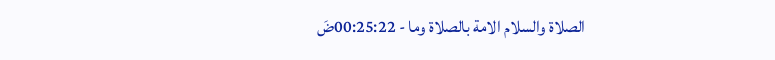الصلاة والسلام الامة بالصلاة وما - 00:25:22ضَ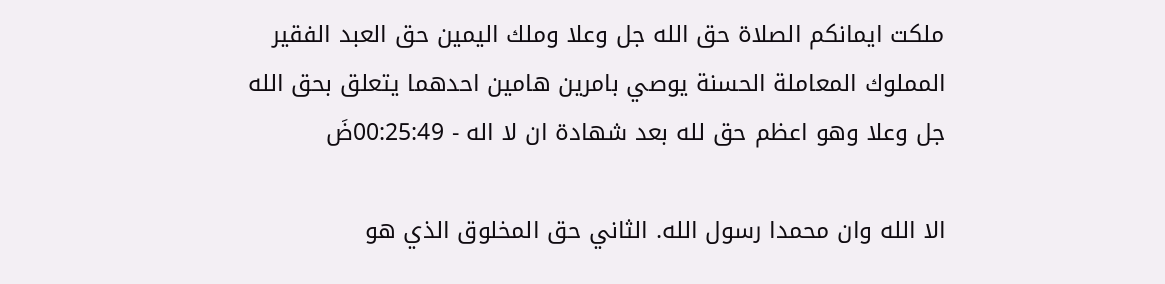ملكت ايمانكم الصلاة حق الله جل وعلا وملك اليمين حق العبد الفقير المملوك المعاملة الحسنة يوصي بامرين هامين احدهما يتعلق بحق الله جل وعلا وهو اعظم حق لله بعد شهادة ان لا اله - 00:25:49ضَ

الا الله وان محمدا رسول الله. الثاني حق المخلوق الذي هو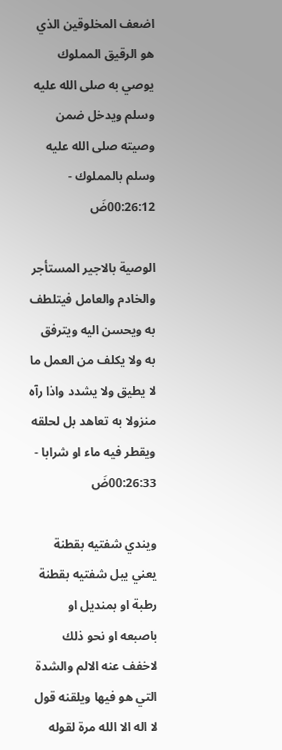اضعف المخلوقين الذي هو الرقيق المملوك يوصي به صلى الله عليه وسلم ويدخل ضمن وصيته صلى الله عليه وسلم بالمملوك - 00:26:12ضَ

الوصية بالاجير المستأجر والخادم والعامل فيتلطف به ويحسن اليه ويترفق به ولا يكلف من العمل ما لا يطيق ولا يشدد واذا رآه منزولا به تعاهد بل لحلقه ويقطر فيه ماء او شرابا - 00:26:33ضَ

ويندي شفتيه بقطنة يعني يبل شفتيه بقطنة رطبة او بمنديل او باصبعه او نحو ذلك لاخفف عنه الالم والشدة التي هو فيها ويلقنه قول لا اله الا الله مرة لقوله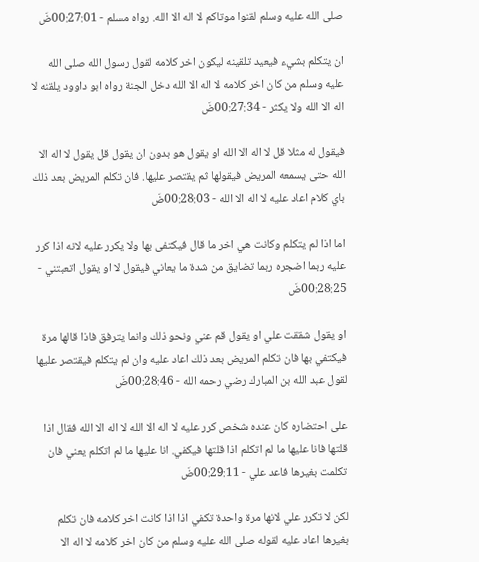صلى الله عليه وسلم لقنوا موتاكم لا اله الا الله. رواه مسلم - 00:27:01ضَ

ان يتكلم بشيء فيعيد تلقينه ليكون اخر كلامه لقول رسول الله صلى الله عليه وسلم من كان اخر كلامه لا اله الا الله دخل الجنة رواه ابو داوود يلقنه لا اله الا الله ولا يكثر - 00:27:34ضَ

فيقول له مثلا قل لا اله الا الله او يقول هو بدون ان يقول قل يقول لا اله الا الله حتى يسمعه المريض فيقولها ثم يقتصر عليها. فان تكلم المريض بعد ذلك باي كلام اعاد عليه لا اله الا الله - 00:28:03ضَ

اما اذا لم يتكلم وكانت هي اخر ما قال فيكتفى بها ولا يكرر عليه لانه اذا كرر عليه ربما اضجره ربما تضايق من شدة ما يعاني فيقول لا او يقول اتعبتني - 00:28:25ضَ

او يقول شققت علي او يقول قم عني ونحو ذلك وانما يترفق فاذا قالها مرة فيكتفي بها فان تكلم المريض بعد ذلك اعاد عليه وان لم يتكلم فيقتصر عليها لقول عبد الله بن المبارك رضي رحمه الله - 00:28:46ضَ

على احتضاره كان عنده شخص كرر عليه لا اله الا الله لا اله الا الله فقال اذا قلتها فانا عليها ما لم اتكلم اذا قلتها فيكفي. انا عليها ما لم اتكلم يعني فان تكلمت بغيرها فاعد علي - 00:29:11ضَ

لكن لا تكرر علي لانها مرة واحدة تكفي اذا اذا كانت اخر كلامه فان تكلم بغيرها اعاد عليه لقوله صلى الله عليه وسلم من كان اخر كلامه لا اله الا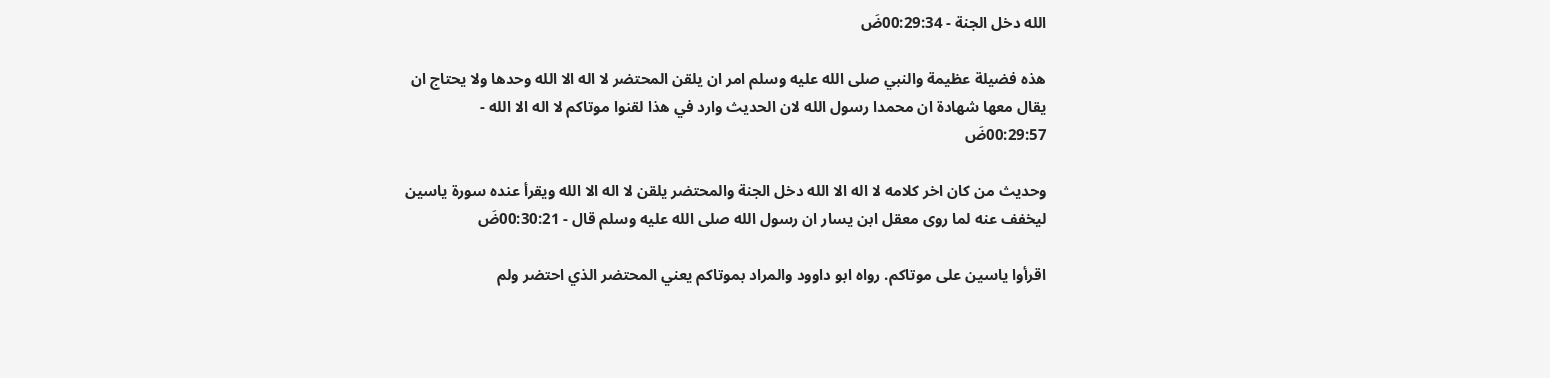الله دخل الجنة - 00:29:34ضَ

هذه فضيلة عظيمة والنبي صلى الله عليه وسلم امر ان يلقن المحتضر لا اله الا الله وحدها ولا يحتاج ان يقال معها شهادة ان محمدا رسول الله لان الحديث وارد في هذا لقنوا موتاكم لا اله الا الله - 00:29:57ضَ

وحديث من كان اخر كلامه لا اله الا الله دخل الجنة والمحتضر يلقن لا اله الا الله ويقرأ عنده سورة ياسين ليخفف عنه لما روى معقل ابن يسار ان رسول الله صلى الله عليه وسلم قال - 00:30:21ضَ

اقرأوا ياسين على موتاكم. رواه ابو داوود والمراد بموتاكم يعني المحتضر الذي احتضر ولم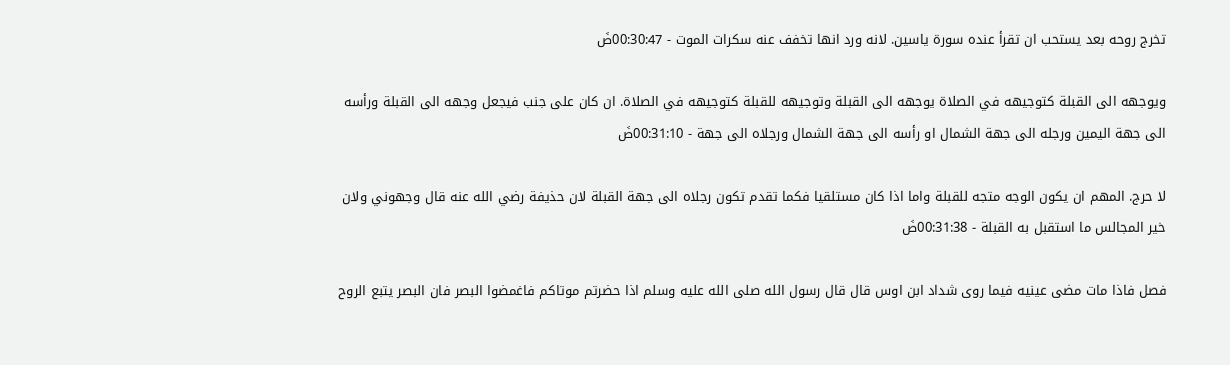تخرج روحه بعد يستحب ان تقرأ عنده سورة ياسين. لانه ورد انها تخفف عنه سكرات الموت - 00:30:47ضَ

ويوجهه الى القبلة كتوجيهه في الصلاة يوجهه الى القبلة وتوجيهه للقبلة كتوجيهه في الصلاة. ان كان على جنب فيجعل وجهه الى القبلة ورأسه الى جهة اليمين ورجله الى جهة الشمال او رأسه الى جهة الشمال ورجلاه الى جهة - 00:31:10ضَ

لا حرج. المهم ان يكون الوجه متجه للقبلة واما اذا كان مستلقيا فكما تقدم تكون رجلاه الى جهة القبلة لان حذيفة رضي الله عنه قال وجهوني ولان خير المجالس ما استقبل به القبلة - 00:31:38ضَ

فصل فاذا مات مضى عينيه فيما روى شداد ابن اوس قال قال رسول الله صلى الله عليه وسلم اذا حضرتم موتاكم فاغمضوا البصر فان البصر يتبع الروح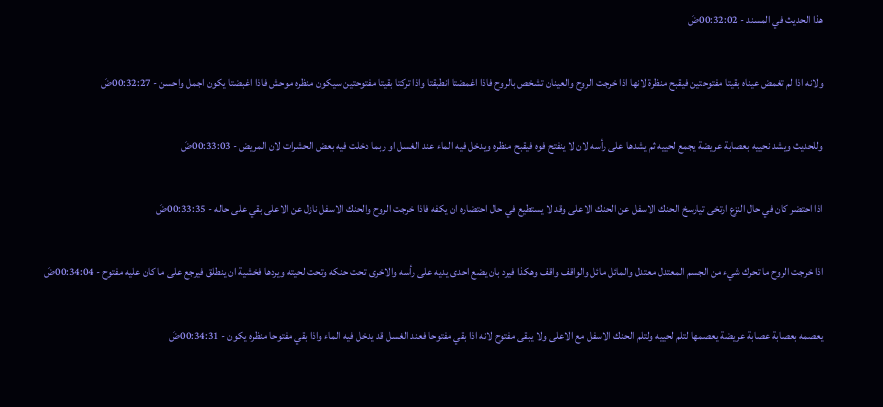هذا الحديث في المسند - 00:32:02ضَ

ولانه اذا لم تغمض عيناه بقيتا مفتوحتين فيقبح منظرة لانها اذا خرجت الروح والعينان تشخص بالروح فاذا اغمضتا انطبقتا واذا تركتا بقيتا مفتوحتين سيكون منظره موحش فاذا اغبضتا يكون اجمل واحسن - 00:32:27ضَ

وللحديث ويشد نحييه بعصابة عريضة يجمع لحييه ثم يشدها على رأسه لان لا ينفتح فوه فيقبح منظره ويدخل فيه الماء عند الغسل او ربما دخلت فيه بعض الحشرات لان المريض - 00:33:03ضَ

اذا احتضر كان في حال النزع ارتخى تيارسخ الحنك الاسفل عن الحنك الاعلى وقد لا يستطيع في حال احتضاره ان يكفه فاذا خرجت الروح والحنك الاسفل نازل عن الاعلى بقي على حاله - 00:33:35ضَ

اذا خرجت الروح ما تحرك شيء من الجسم المعتدل معتدل والمائل مائل والواقف واقف وهكذا فيرد بان يضع احدى يديه على رأسه والاخرى تحت حنكه وتحت لحيته ويردها فخشية ان ينطلق فيرجع على ما كان عليه مفتوح - 00:34:04ضَ

يعصمه بعصابة عصابة عريضة يعصمها لتلم لحييه ولتلم الحنك الاسفل مع الاعلى ولا يبقى مفتوح لانه اذا بقي مفتوحا فعند الغسل قد يدخل فيه الماء واذا بقي مفتوحا منظره يكون - 00:34:31ضَ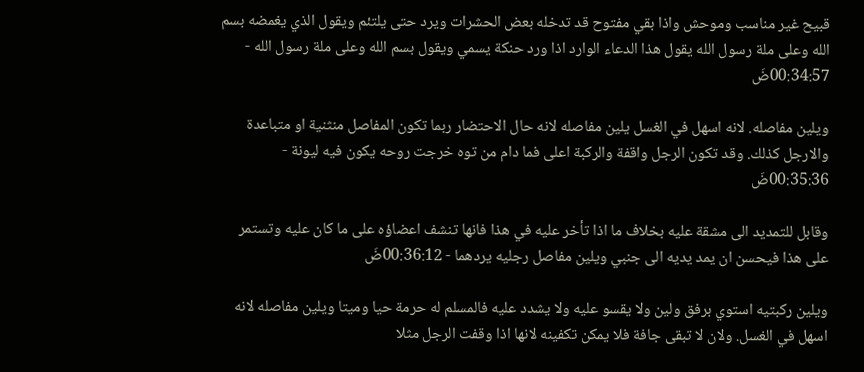قبيح غير مناسب وموحش واذا بقي مفتوح قد تدخله بعض الحشرات ويرد حتى يلتئم ويقول الذي يغمضه بسم الله وعلى ملة رسول الله يقول هذا الدعاء الوارد اذا ورد حنكة يسمي ويقول بسم الله وعلى ملة رسول الله - 00:34:57ضَ

ويلين مفاصله. لانه اسهل في الغسل يلين مفاصله لانه حال الاحتضار ربما تكون المفاصل منثنية او متباعدة والارجل كذلك. وقد تكون الرجل واقفة والركبة اعلى فما دام من توه خرجت روحه يكون فيه ليونة - 00:35:36ضَ

وقابل للتمديد الى مشقة عليه بخلاف ما اذا تأخر عليه في هذا فانها تنشف اعضاؤه على ما كان عليه وتستمر على هذا فيحسن ان يمد يديه الى جنبي ويلين مفاصل رجليه يردهما - 00:36:12ضَ

ويلين ركبتيه استوي برفق ولين ولا يقسو عليه ولا يشدد عليه فالمسلم له حرمة حيا وميتا ويلين مفاصله لانه اسهل في الغسل. ولان لا تبقى جافة فلا يمكن تكفينه لانها اذا وقفت الرجل مثلا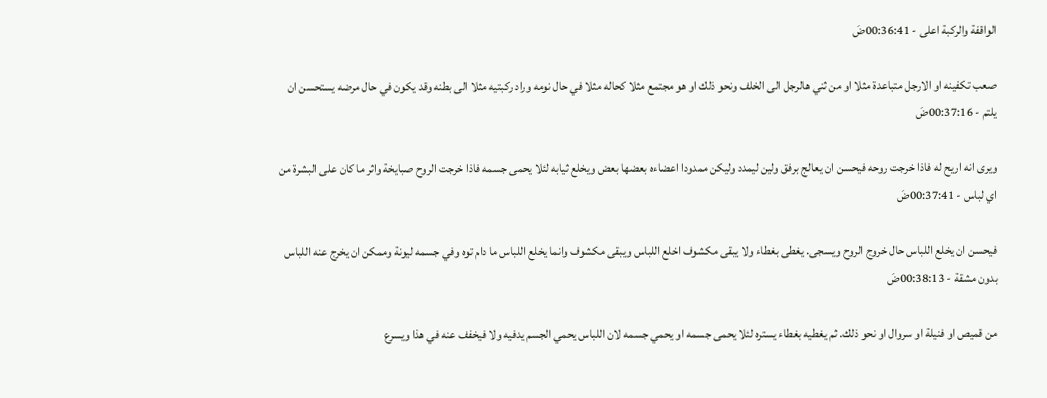الواقفة والركبة اعلى - 00:36:41ضَ

صعب تكفينه او الارجل متباعدة مثلا او من ثني هالرجل الى الخلف ونحو ذلك او هو مجتمع مثلا كحاله مثلا في حال نومه وراد ركبتيه مثلا الى بطنه وقد يكون في حال مرضه يستحسن ان يلتم - 00:37:16ضَ

ويرى انه اريح له فاذا خرجت روحه فيحسن ان يعالج برفق ولين ليمدد وليكن ممدودا اعضاءه بعضها بعض ويخلع ثيابه لئلا يحمى جسمه فاذا خرجت الروح صبايخة واثر ما كان على البشرة من اي لباس - 00:37:41ضَ

فيحسن ان يخلع اللباس حال خروج الروح ويسجى. يغطى بغطاء ولا يبقى مكشوف اخلع اللباس ويبقى مكشوف وانما يخلع اللباس ما دام توه وفي جسمه ليونة وممكن ان يخرج عنه اللباس بدون مشقة - 00:38:13ضَ

من قميص او فنيلة او سروال او نحو ذلك. ثم يغطيه بغطاء يستره لئلا يحمى جسمه او يحمي جسمه لان اللباس يحمي الجسم يدفيه ولا فيخفف عنه في هذا ويسرع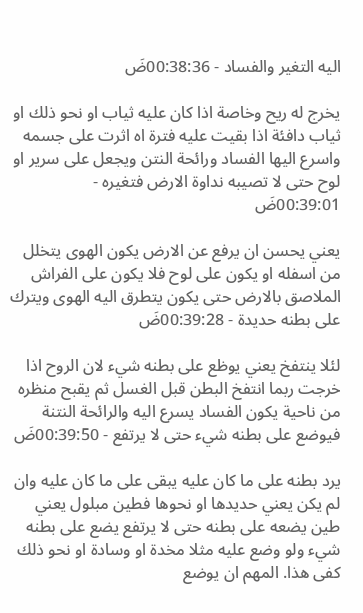اليه التغير والفساد - 00:38:36ضَ

يخرج له ريح وخاصة اذا كان عليه ثياب او نحو ذلك او ثياب دافئة اذا بقيت عليه فترة اه اثرت على جسمه واسرع اليها الفساد ورائحة النتن ويجعل على سرير او لوح حتى لا تصيبه نداوة الارض فتغيره - 00:39:01ضَ

يعني يحسن ان يرفع عن الارض يكون الهوى يتخلل من اسفله او يكون على لوح فلا يكون على الفراش الملاصق بالارض حتى يكون يتطرق اليه الهوى ويترك على بطنه حديدة - 00:39:28ضَ

لئلا ينتفخ يعني يوظع على بطنه شيء لان الروح اذا خرجت ربما انتفخ البطن قبل الغسل ثم يقبح منظره من ناحية يكون الفساد يسرع اليه والرائحة النتنة فيوضع على بطنه شيء حتى لا يرتفع - 00:39:50ضَ

يرد بطنه على ما كان عليه يبقى على ما كان عليه وان لم يكن يعني حديدها او نحوها فطين مبلول يعني طين يضعه على بطنه حتى لا يرتفع يضع على بطنه شيء ولو وضع عليه مثلا مخدة او وسادة او نحو ذلك كفى هذا. المهم ان يوضع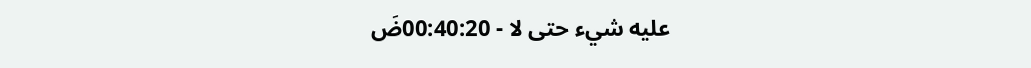عليه شيء حتى لا - 00:40:20ضَ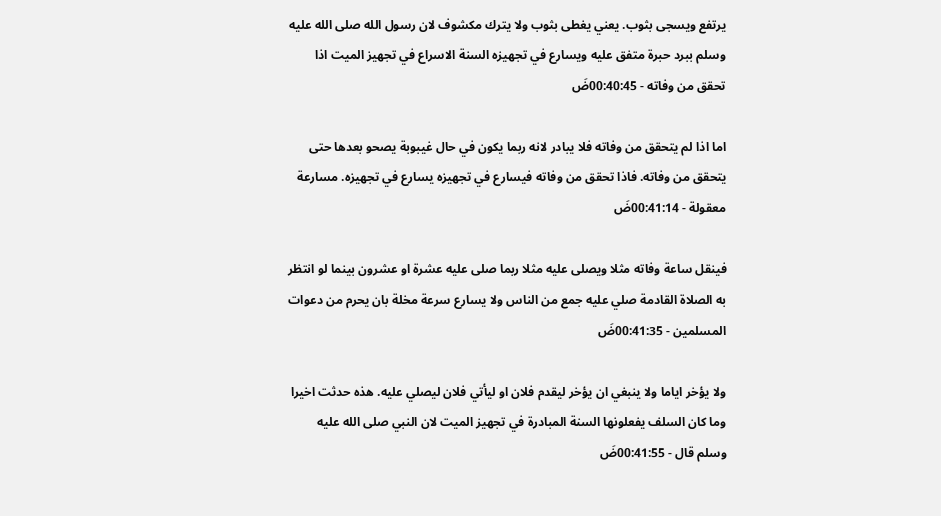يرتفع ويسجى بثوب. يعني يغطى بثوب ولا يترك مكشوف لان رسول الله صلى الله عليه وسلم ببرد حبرة متفق عليه ويسارع في تجهيزه السنة الاسراع في تجهيز الميت اذا تحقق من وفاته - 00:40:45ضَ

اما اذا لم يتحقق من وفاته فلا يبادر لانه ربما يكون في حال غيبوبة يصحو بعدها حتى يتحقق من وفاته. فاذا تحقق من وفاته فيسارع في تجهيزه يسارع في تجهيزه. مسارعة معقولة - 00:41:14ضَ

فينقل ساعة وفاته مثلا ويصلى عليه مثلا ربما صلى عليه عشرة او عشرون بينما لو انتظر به الصلاة القادمة صلي عليه جمع من الناس ولا يسارع سرعة مخلة بان يحرم من دعوات المسلمين - 00:41:35ضَ

ولا يؤخر اياما ولا ينبغي ان يؤخر ليقدم فلان او ليأتي فلان ليصلي عليه. هذه حدثت اخيرا وما كان السلف يفعلونها السنة المبادرة في تجهيز الميت لان النبي صلى الله عليه وسلم قال - 00:41:55ضَ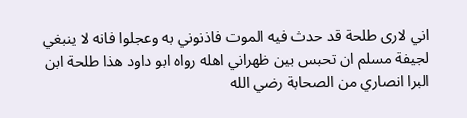اني لارى طلحة قد حدث فيه الموت فاذنوني به وعجلوا فانه لا ينبغي لجيفة مسلم ان تحبس بين ظهراني اهله رواه ابو داود هذا طلحة ابن البرا انصاري من الصحابة رضي الله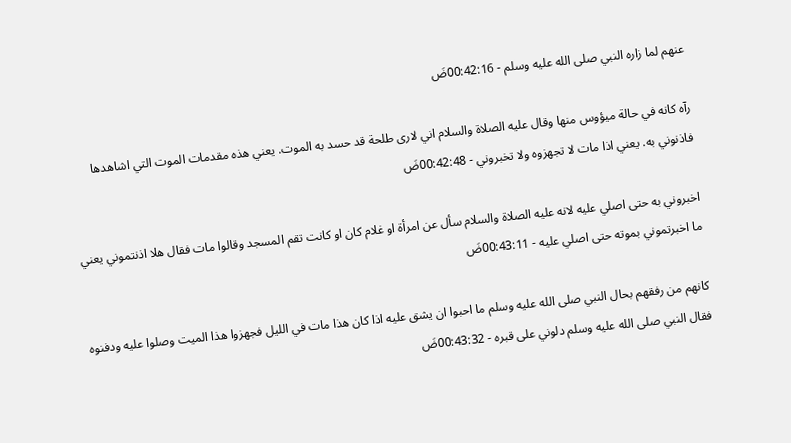عنهم لما زاره النبي صلى الله عليه وسلم - 00:42:16ضَ

رآه كانه في حالة ميؤوس منها وقال عليه الصلاة والسلام اني لارى طلحة قد حسد به الموت. يعني هذه مقدمات الموت التي اشاهدها فاذنوني به. يعني اذا مات لا تجهزوه ولا تخبروني - 00:42:48ضَ

اخبروني به حتى اصلي عليه لانه عليه الصلاة والسلام سأل عن امرأة او غلام كان او كانت تقم المسجد وقالوا مات فقال هلا اذنتموني يعني ما اخبرتموني بموته حتى اصلي عليه - 00:43:11ضَ

كانهم من رفقهم بحال النبي صلى الله عليه وسلم ما احبوا ان يشق عليه اذا كان هذا مات في الليل فجهزوا هذا الميت وصلوا عليه ودفنوه فقال النبي صلى الله عليه وسلم دلوني على قبره - 00:43:32ضَ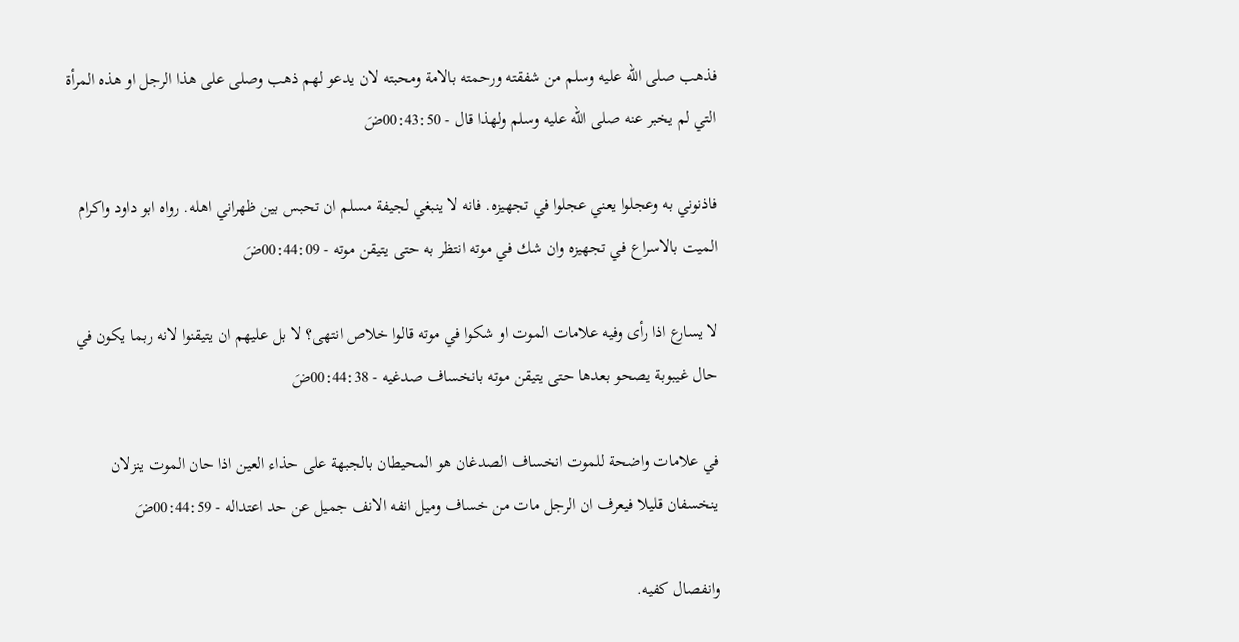فذهب صلى الله عليه وسلم من شفقته ورحمته بالامة ومحبته لان يدعو لهم ذهب وصلى على هذا الرجل او هذه المرأة التي لم يخبر عنه صلى الله عليه وسلم ولهذا قال - 00:43:50ضَ

فاذنوني به وعجلوا يعني عجلوا في تجهيزه. فانه لا ينبغي لجيفة مسلم ان تحبس بين ظهراني اهله. رواه ابو داود واكرام الميت بالاسراع في تجهيزه وان شك في موته انتظر به حتى يتيقن موته - 00:44:09ضَ

لا يسارع اذا رأى وفيه علامات الموت او شكوا في موته قالوا خلاص انتهى؟ لا بل عليهم ان يتيقنوا لانه ربما يكون في حال غيبوبة يصحو بعدها حتى يتيقن موته بانخساف صدغيه - 00:44:38ضَ

في علامات واضحة للموت انخساف الصدغان هو المحيطان بالجبهة على حذاء العين اذا حان الموت ينزلان ينخسفان قليلا فيعرف ان الرجل مات من خساف وميل انفه الانف جميل عن حد اعتداله - 00:44:59ضَ

وانفصال كفيه.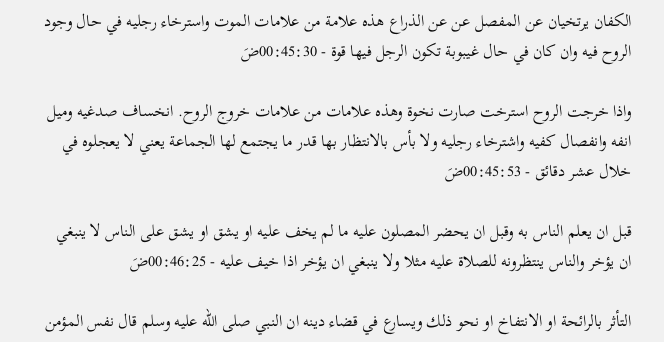الكفان يرتخيان عن المفصل عن عن الذراع هذه علامة من علامات الموت واسترخاء رجليه في حال وجود الروح فيه وان كان في حال غيبوبة تكون الرجل فيها قوة - 00:45:30ضَ

واذا خرجت الروح استرخت صارت نخوة وهذه علامات من علامات خروج الروح. انخساف صدغيه وميل انفه وانفصال كفيه واشترخاء رجليه ولا بأس بالانتظار بها قدر ما يجتمع لها الجماعة يعني لا يعجلوه في خلال عشر دقائق - 00:45:53ضَ

قبل ان يعلم الناس به وقبل ان يحضر المصلون عليه ما لم يخف عليه او يشق او يشق على الناس لا ينبغي ان يؤخر والناس ينتظرونه للصلاة عليه مثلا ولا ينبغي ان يؤخر اذا خيف عليه - 00:46:25ضَ

التأثر بالرائحة او الانتفاخ او نحو ذلك ويسارع في قضاء دينه ان النبي صلى الله عليه وسلم قال نفس المؤمن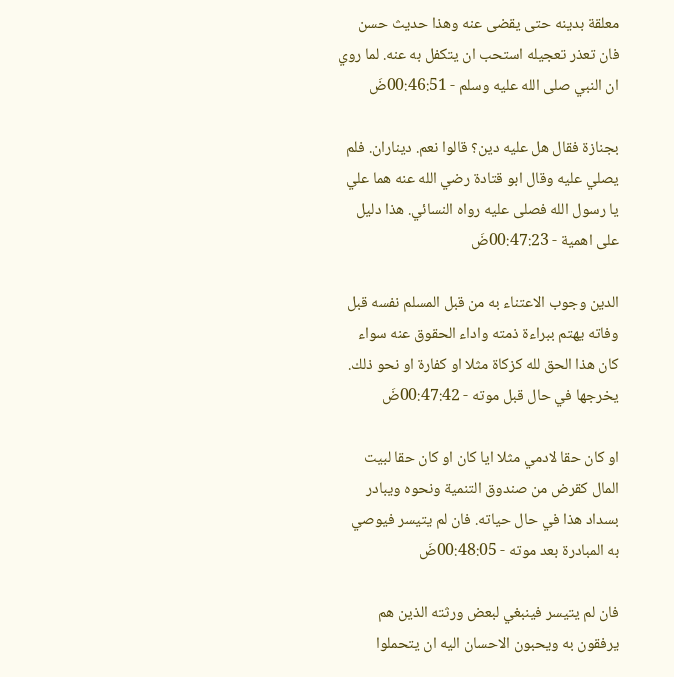معلقة بدينه حتى يقضى عنه وهذا حديث حسن فان تعذر تعجيله استحب ان يتكفل به عنه. لما روي ان النبي صلى الله عليه وسلم - 00:46:51ضَ

بجنازة فقال هل عليه دين؟ قالوا نعم. ديناران. فلم يصلي عليه وقال ابو قتادة رضي الله عنه هما علي يا رسول الله فصلى عليه رواه النسائي. هذا دليل على اهمية - 00:47:23ضَ

الدين وجوب الاعتناء به من قبل المسلم نفسه قبل وفاته يهتم ببراءة ذمته واداء الحقوق عنه سواء كان هذا الحق لله كزكاة مثلا او كفارة او نحو ذلك. يخرجها في حال قبل موته - 00:47:42ضَ

او كان حقا لادمي مثلا ايا كان او كان حقا لبيت المال كقرض من صندوق التنمية ونحوه ويبادر بسداد هذا في حال حياته. فان لم يتيسر فيوصي به المبادرة بعد موته - 00:48:05ضَ

فان لم يتيسر فينبغي لبعض ورثته الذين هم يرفقون به ويحبون الاحسان اليه ان يتحملوا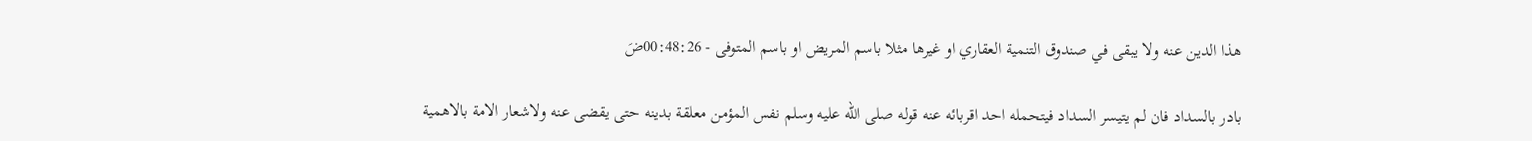هذا الدين عنه ولا يبقى في صندوق التنمية العقاري او غيرها مثلا باسم المريض او باسم المتوفى - 00:48:26ضَ

بادر بالسداد فان لم يتيسر السداد فيتحمله احد اقربائه عنه قوله صلى الله عليه وسلم نفس المؤمن معلقة بدينه حتى يقضى عنه ولاشعار الامة بالاهمية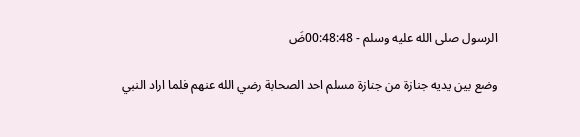الرسول صلى الله عليه وسلم - 00:48:48ضَ

وضع بين يديه جنازة من جنازة مسلم احد الصحابة رضي الله عنهم فلما اراد النبي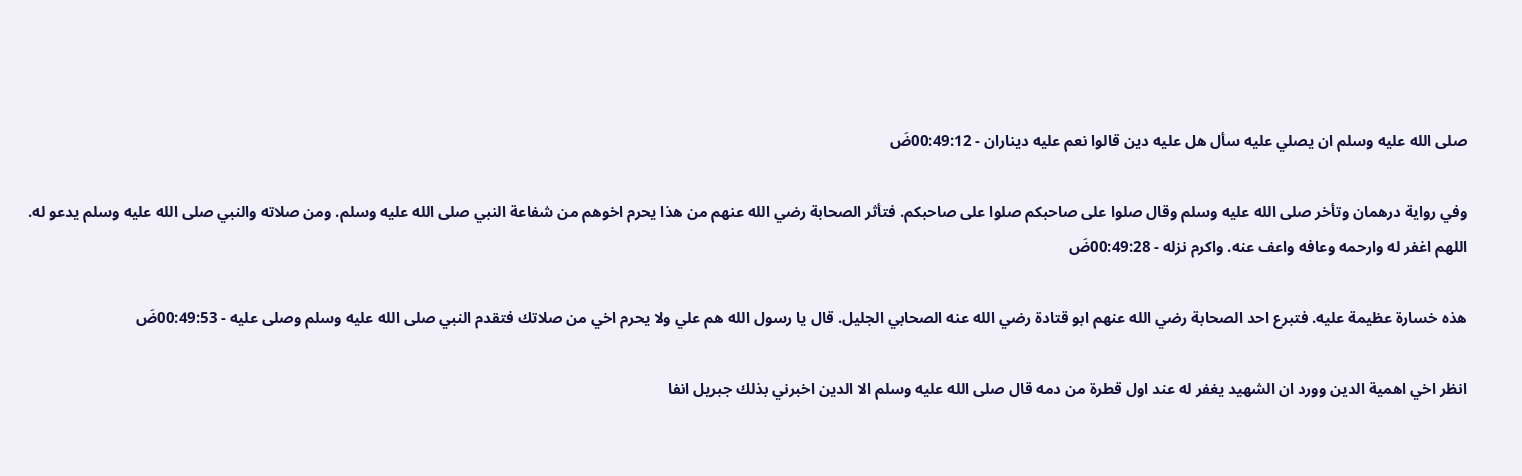صلى الله عليه وسلم ان يصلي عليه سأل هل عليه دين قالوا نعم عليه ديناران - 00:49:12ضَ

وفي رواية درهمان وتأخر صلى الله عليه وسلم وقال صلوا على صاحبكم صلوا على صاحبكم. فتأثر الصحابة رضي الله عنهم من هذا يحرم اخوهم من شفاعة النبي صلى الله عليه وسلم. ومن صلاته والنبي صلى الله عليه وسلم يدعو له. اللهم اغفر له وارحمه وعافه واعف عنه. واكرم نزله - 00:49:28ضَ

هذه خسارة عظيمة عليه. فتبرع احد الصحابة رضي الله عنهم ابو قتادة رضي الله عنه الصحابي الجليل. قال يا رسول الله هم علي ولا يحرم اخي من صلاتك فتقدم النبي صلى الله عليه وسلم وصلى عليه - 00:49:53ضَ

انظر اخي اهمية الدين وورد ان الشهيد يغفر له عند اول قطرة من دمه قال صلى الله عليه وسلم الا الدين اخبرني بذلك جبريل انفا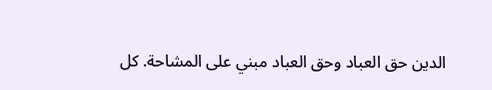الدين حق العباد وحق العباد مبني على المشاحة. كل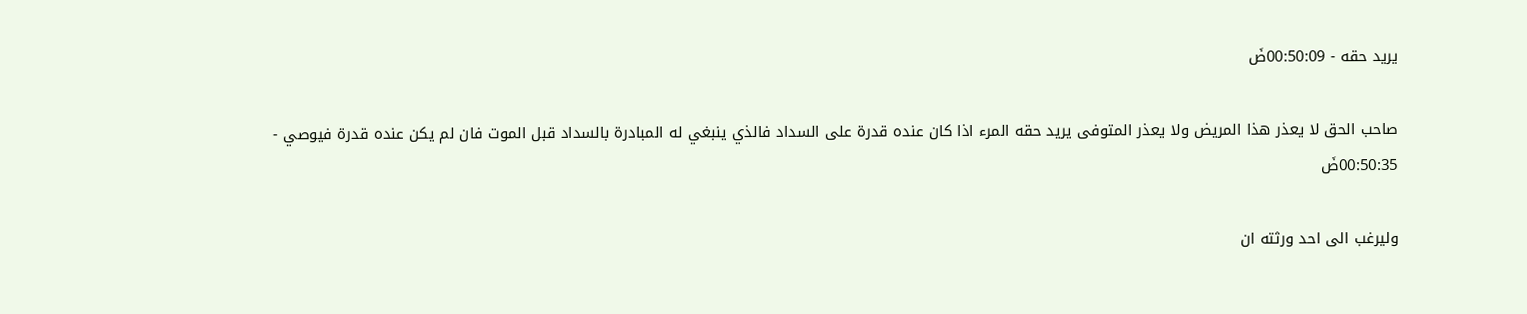يريد حقه - 00:50:09ضَ

صاحب الحق لا يعذر هذا المريض ولا يعذر المتوفى يريد حقه المرء اذا كان عنده قدرة على السداد فالذي ينبغي له المبادرة بالسداد قبل الموت فان لم يكن عنده قدرة فيوصي - 00:50:35ضَ

وليرغب الى احد ورثته ان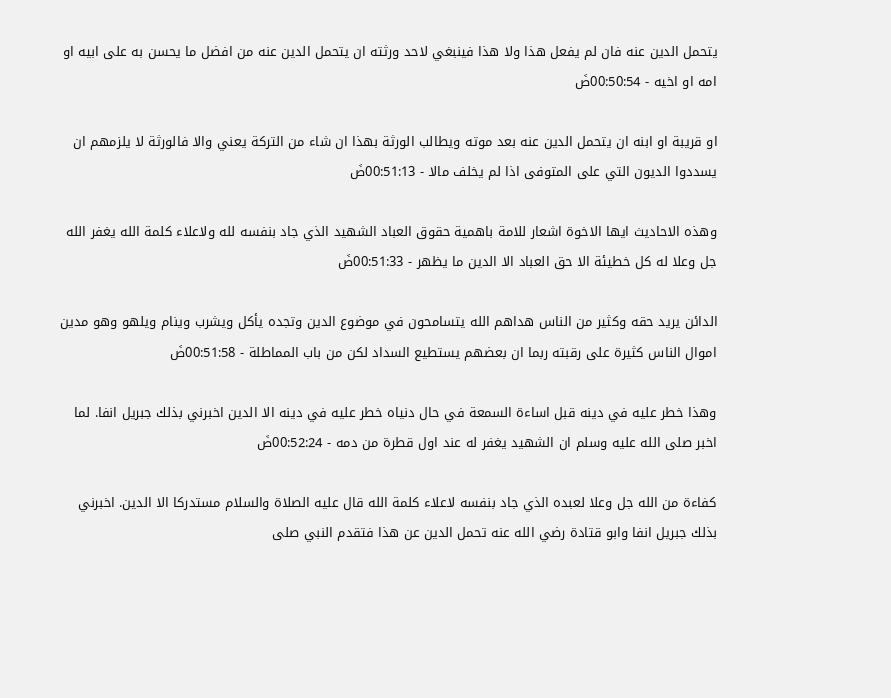يتحمل الدين عنه فان لم يفعل هذا ولا هذا فينبغي لاحد ورثته ان يتحمل الدين عنه من افضل ما يحسن به على ابيه او امه او اخيه - 00:50:54ضَ

او قريبة او ابنه ان يتحمل الدين عنه بعد موته ويطالب الورثة بهذا ان شاء من التركة يعني والا فالورثة لا يلزمهم ان يسددوا الديون التي على المتوفى اذا لم يخلف مالا - 00:51:13ضَ

وهذه الاحاديث ايها الاخوة اشعار للامة باهمية حقوق العباد الشهيد الذي جاد بنفسه لله ولاعلاء كلمة الله يغفر الله جل وعلا له كل خطيئة الا حق العباد الا الدين ما يظهر - 00:51:33ضَ

الدائن يريد حقه وكثير من الناس هداهم الله يتسامحون في موضوع الدين وتجده يأكل ويشرب وينام ويلهو وهو مدين اموال الناس كثيرة على رقبته ربما ان بعضهم يستطيع السداد لكن من باب المماطلة - 00:51:58ضَ

وهذا خطر عليه في دينه قبل اساءة السمعة في حال دنياه خطر عليه في دينه الا الدين اخبرني بذلك جبريل انفا. لما اخبر صلى الله عليه وسلم ان الشهيد يغفر له عند اول قطرة من دمه - 00:52:24ضَ

كفاءة من الله جل وعلا لعبده الذي جاد بنفسه لاعلاء كلمة الله قال عليه الصلاة والسلام مستدركا الا الدين. اخبرني بذلك جبريل انفا وابو قتادة رضي الله عنه تحمل الدين عن هذا فتقدم النبي صلى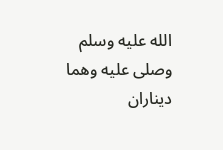الله عليه وسلم وصلى عليه وهما ديناران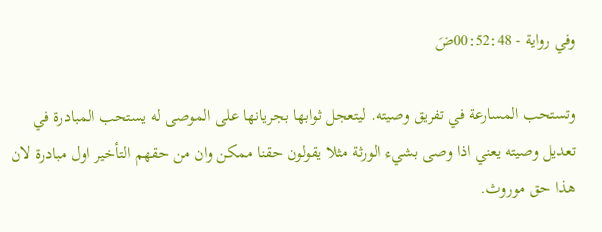وفي رواية - 00:52:48ضَ

وتستحب المسارعة في تفريق وصيته. ليتعجل ثوابها بجريانها على الموصى له يستحب المبادرة في تعديل وصيته يعني اذا وصى بشيء الورثة مثلا يقولون حقنا ممكن وان من حقهم التأخير اول مبادرة لان هذا حق موروث.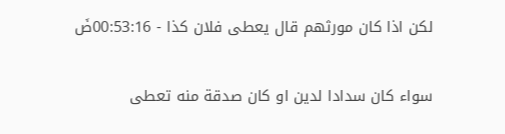لكن اذا كان مورثهم قال يعطى فلان كذا - 00:53:16ضَ

سواء كان سدادا لدين او كان صدقة منه تعطى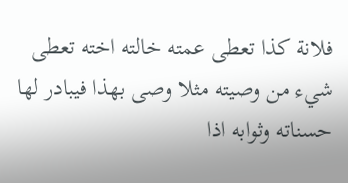فلانة كذا تعطى عمته خالته اخته تعطى شيء من وصيته مثلا وصى بهذا فيبادر لها حسناته وثوابه اذا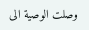وصلت الوصية الى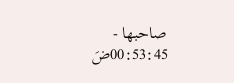صاحبها - 00:53:45ضَ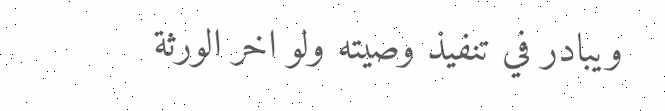ويبادر في تنفيذ وصيته ولو اخر الورثة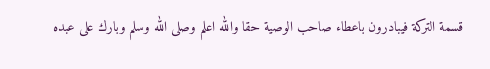قسمة التركة فيبادرون باعطاء صاحب الوصية حقا والله اعلم وصلى الله وسلم وبارك على عبده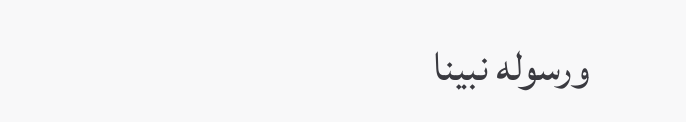ورسوله نبينا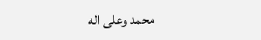محمد وعلى اله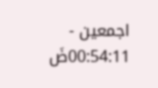اجمعين - 00:54:11ضَ